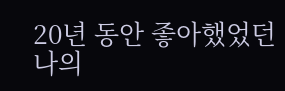20년 동안 좋아했었던 나의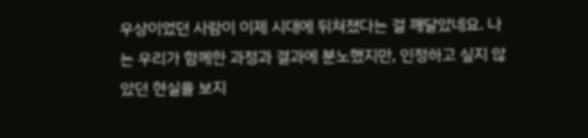우상이었던 사람이 이제 시대에 뒤쳐졌다는 걸 깨달았네요. 나는 우리가 함께한 과정과 결과에 분노했지만, 인정하고 싶지 않았던 현실을 보지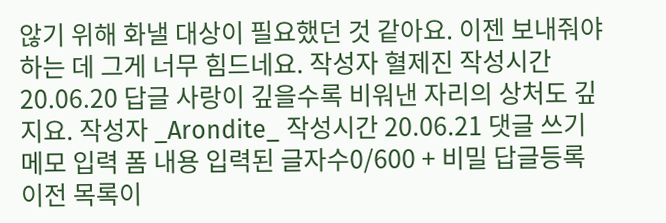않기 위해 화낼 대상이 필요했던 것 같아요. 이젠 보내줘야하는 데 그게 너무 힘드네요. 작성자 혈제진 작성시간 20.06.20 답글 사랑이 깊을수록 비워낸 자리의 상처도 깊지요. 작성자 _Arondite_ 작성시간 20.06.21 댓글 쓰기 메모 입력 폼 내용 입력된 글자수0/600 + 비밀 답글등록 이전 목록이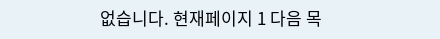없습니다. 현재페이지 1 다음 목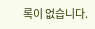록이 없습니다.